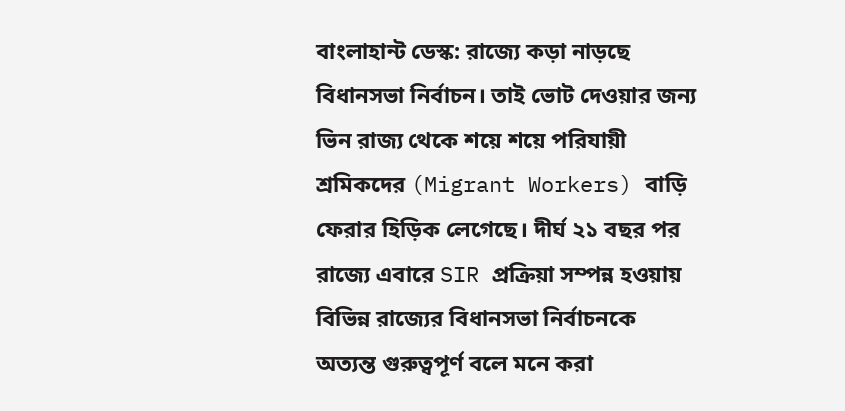বাংলাহান্ট ডেস্ক: রাজ্যে কড়া নাড়ছে বিধানসভা নির্বাচন। তাই ভোট দেওয়ার জন্য ভিন রাজ্য থেকে শয়ে শয়ে পরিযায়ী শ্রমিকদের (Migrant Workers) বাড়ি ফেরার হিড়িক লেগেছে। দীর্ঘ ২১ বছর পর রাজ্যে এবারে SIR প্রক্রিয়া সম্পন্ন হওয়ায় বিভিন্ন রাজ্যের বিধানসভা নির্বাচনকে অত্যন্ত গুরুত্বপূর্ণ বলে মনে করা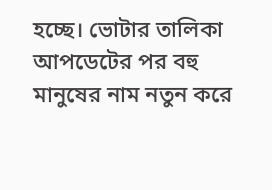হচ্ছে। ভোটার তালিকা আপডেটের পর বহু মানুষের নাম নতুন করে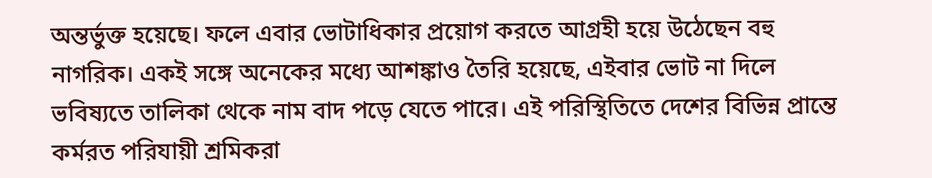অন্তর্ভুক্ত হয়েছে। ফলে এবার ভোটাধিকার প্রয়োগ করতে আগ্রহী হয়ে উঠেছেন বহু নাগরিক। একই সঙ্গে অনেকের মধ্যে আশঙ্কাও তৈরি হয়েছে, এইবার ভোট না দিলে ভবিষ্যতে তালিকা থেকে নাম বাদ পড়ে যেতে পারে। এই পরিস্থিতিতে দেশের বিভিন্ন প্রান্তে কর্মরত পরিযায়ী শ্রমিকরা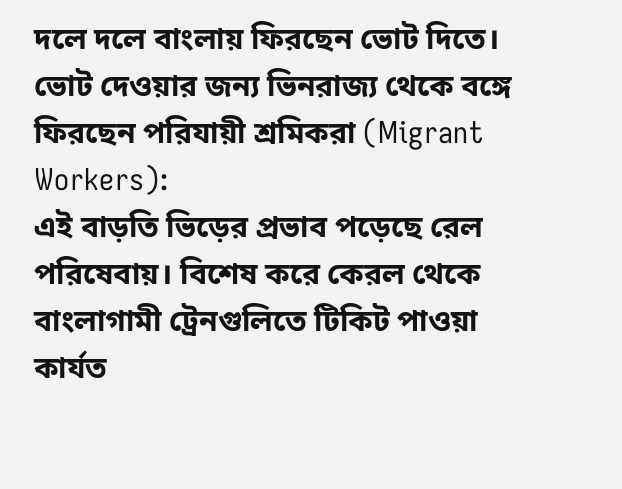দলে দলে বাংলায় ফিরছেন ভোট দিতে।
ভোট দেওয়ার জন্য ভিনরাজ্য থেকে বঙ্গে ফিরছেন পরিযায়ী শ্রমিকরা (Migrant Workers):
এই বাড়তি ভিড়ের প্রভাব পড়েছে রেল পরিষেবায়। বিশেষ করে কেরল থেকে বাংলাগামী ট্রেনগুলিতে টিকিট পাওয়া কার্যত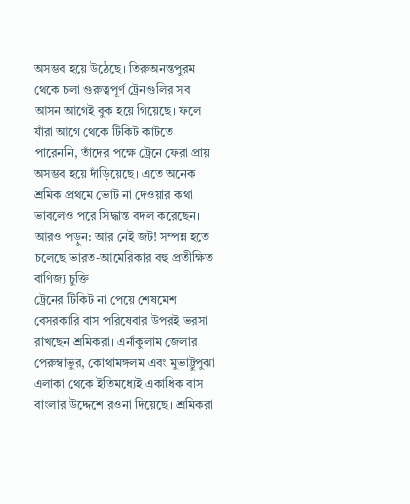অসম্ভব হয়ে উঠেছে। তিরুঅনন্তপুরম থেকে চলা গুরুত্বপূর্ণ ট্রেনগুলির সব আসন আগেই বুক হয়ে গিয়েছে। ফলে যাঁরা আগে থেকে টিকিট কাটতে পারেননি, তাঁদের পক্ষে ট্রেনে ফেরা প্রায় অসম্ভব হয়ে দাঁড়িয়েছে। এতে অনেক শ্রমিক প্রথমে ভোট না দেওয়ার কথা ভাবলেও পরে সিদ্ধান্ত বদল করেছেন।
আরও পড়ুন: আর নেই জট! সম্পন্ন হতে চলেছে ভারত-আমেরিকার বহু প্রতীক্ষিত বাণিজ্য চুক্তি
ট্রেনের টিকিট না পেয়ে শেষমেশ বেসরকারি বাস পরিষেবার উপরই ভরসা রাখছেন শ্রমিকরা। এর্নাকুলাম জেলার পেরুম্বাভুর, কোথামঙ্গলম এবং মুভাট্টুপুঝা এলাকা থেকে ইতিমধ্যেই একাধিক বাস বাংলার উদ্দেশে রওনা দিয়েছে। শ্রমিকরা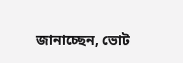জানাচ্ছেন, ভোট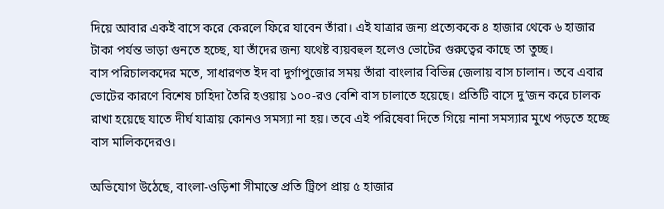দিয়ে আবার একই বাসে করে কেরলে ফিরে যাবেন তাঁরা। এই যাত্রার জন্য প্রত্যেককে ৪ হাজার থেকে ৬ হাজার টাকা পর্যন্ত ভাড়া গুনতে হচ্ছে, যা তাঁদের জন্য যথেষ্ট ব্যয়বহুল হলেও ভোটের গুরুত্বের কাছে তা তুচ্ছ।
বাস পরিচালকদের মতে, সাধারণত ইদ বা দুর্গাপুজোর সময় তাঁরা বাংলার বিভিন্ন জেলায় বাস চালান। তবে এবার ভোটের কারণে বিশেষ চাহিদা তৈরি হওয়ায় ১০০-রও বেশি বাস চালাতে হয়েছে। প্রতিটি বাসে দু’জন করে চালক রাখা হয়েছে যাতে দীর্ঘ যাত্রায় কোনও সমস্যা না হয়। তবে এই পরিষেবা দিতে গিয়ে নানা সমস্যার মুখে পড়তে হচ্ছে বাস মালিকদেরও।

অভিযোগ উঠেছে, বাংলা-ওড়িশা সীমান্তে প্রতি ট্রিপে প্রায় ৫ হাজার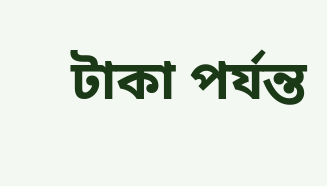টাকা পর্যন্ত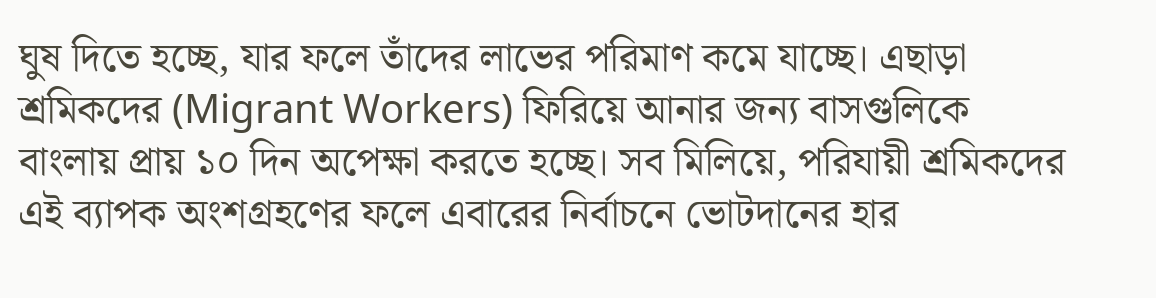ঘুষ দিতে হচ্ছে, যার ফলে তাঁদের লাভের পরিমাণ কমে যাচ্ছে। এছাড়া শ্রমিকদের (Migrant Workers) ফিরিয়ে আনার জন্য বাসগুলিকে বাংলায় প্রায় ১০ দিন অপেক্ষা করতে হচ্ছে। সব মিলিয়ে, পরিযায়ী শ্রমিকদের এই ব্যাপক অংশগ্রহণের ফলে এবারের নির্বাচনে ভোটদানের হার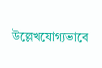উল্লেখযোগ্যভাবে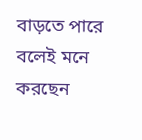বাড়তে পারে বলেই মনে করছেন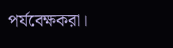পর্যবেক্ষকরা।